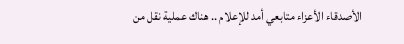الأصدقاء الأعزاء متابعي أمد للإعلام .. هناك عملية نقل من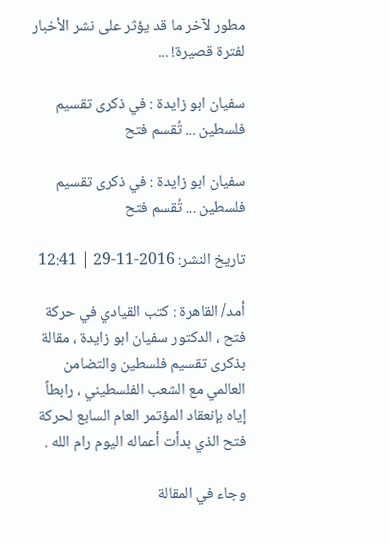مطور لآخر ما قد يؤثر على نشر الأخبار لفترة قصيرة! ...

سفيان ابو زايدة : في ذكرى تقسيم فلسطين ... تُقسم فتح

سفيان ابو زايدة : في ذكرى تقسيم فلسطين ... تُقسم فتح

تاريخ النشر: 2016-11-29 | 12:41

أمد/ القاهرة : كتب القيادي في حركة فتح ، الدكتور سفيان ابو زايدة ، مقالة بذكرى تقسيم فلسطين والتضامن العالمي مع الشعب الفلسطيني ، رابطاً إياه بإنعقاد المؤتمر العام السابع لحركة فتح الذي بدأت أعماله اليوم رام الله .

وجاء في المقالة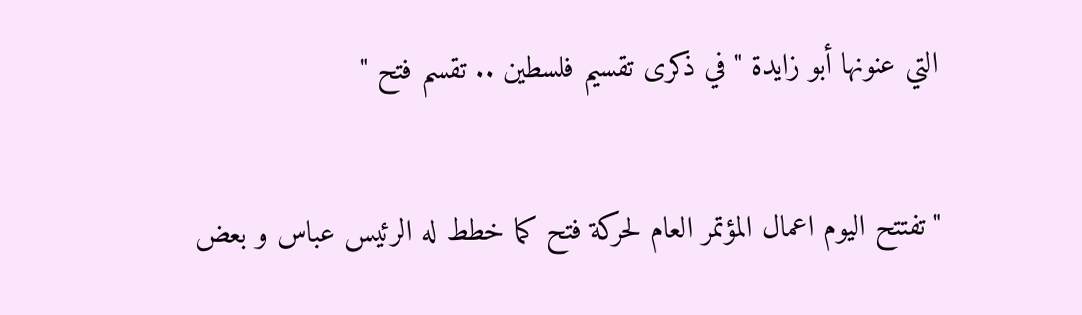التي عنونها أبو زايدة " في ذكرى تقسيم فلسطين .. تقسم فتح "

"تفتتح اليوم اعمال المؤتمر العام لحركة فتح كما خطط له الرئيس عباس و بعض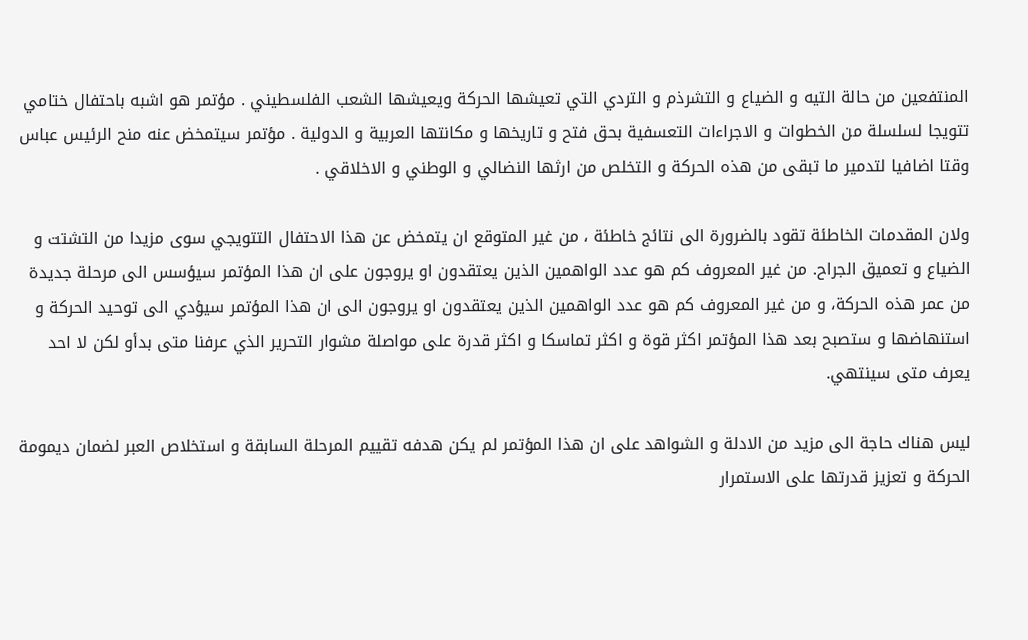المنتفعين من حالة التيه و الضياع و التشرذم و التردي التي تعيشها الحركة ويعيشها الشعب الفلسطيني . مؤتمر هو اشبه باحتفال ختامي تتويجا لسلسلة من الخطوات و الاجراءات التعسفية بحق فتح و تاريخها و مكانتها العربية و الدولية . مؤتمر سيتمخض عنه منح الرئيس عباس وقتا اضافيا لتدمير ما تبقى من هذه الحركة و التخلص من ارثها النضالي و الوطني و الاخلاقي .

ولان المقدمات الخاطئة تقود بالضرورة الى نتائج خاطئة ، من غير المتوقع ان يتمخض عن هذا الاحتفال التتويجي سوى مزيدا من التشتت و الضياع و تعميق الجراح. من غير المعروف كم هو عدد الواهمين الذين يعتقدون او يروجون على ان هذا المؤتمر سيؤسس الى مرحلة جديدة من عمر هذه الحركة، و من غير المعروف كم هو عدد الواهمين الذين يعتقدون او يروجون الى ان هذا المؤتمر سيؤدي الى توحيد الحركة و استنهاضها و ستصبح بعد هذا المؤتمر اكثر قوة و اكثر تماسكا و اكثر قدرة على مواصلة مشوار التحرير الذي عرفنا متى بدأو لكن لا احد يعرف متى سينتهي.

ليس هناك حاجة الى مزيد من الادلة و الشواهد على ان هذا المؤتمر لم يكن هدفه تقييم المرحلة السابقة و استخلاص العبر لضمان ديمومة الحركة و تعزيز قدرتها على الاستمرار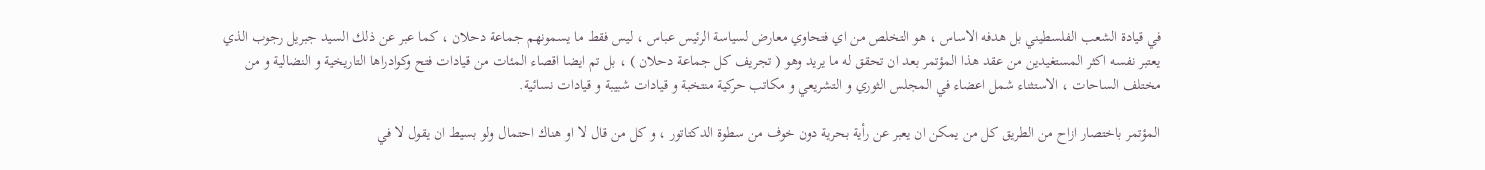في قيادة الشعب الفلسطيني بل هدفه الاساس ، هو التخلص من اي فتحاوي معارض لسياسة الرئيس عباس ، ليس فقط ما يسمونهم جماعة دحلان ، كما عبر عن ذلك السيد جبريل رجوب الذي يعتبر نفسه اكثر المستغيدين من عقد هذا المؤتمر بعد ان تحقق له ما يريد وهو ( تجريف كل جماعة دحلان ) ، بل تم ايضا اقصاء المئات من قيادات فتح وكوادراها التاريخية و النضالية و من مختلف الساحات ، الاستثناء شمل اعضاء في المجلس الثوري و التشريعي و مكاتب حركية منتخبة و قيادات شبيبة و قيادات نسائية.

المؤتمر باختصار ازاح من الطريق كل من يمكن ان يعبر عن رأية بحرية دون خوف من سطوة الدكتاتور ، و كل من قال لا او هناك احتمال ولو بسيط ان يقول لا في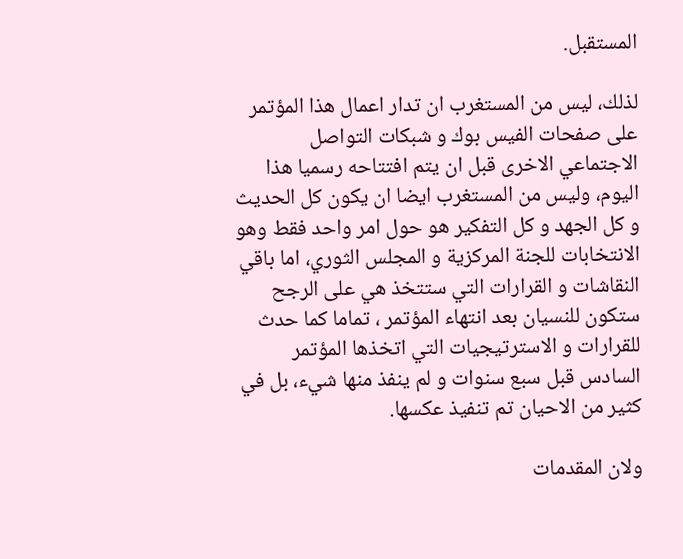المستقبل.

لذلك، ليس من المستغرب ان تدار اعمال هذا المؤتمر على صفحات الفيس بوك و شبكات التواصل الاجتماعي الاخرى قبل ان يتم افتتاحه رسميا هذا اليوم، وليس من المستغرب ايضا ان يكون كل الحديث و كل الجهد و كل التفكير هو حول امر واحد فقط وهو الانتخابات للجنة المركزية و المجلس الثوري، اما باقي النقاشات و القرارات التي ستتخذ هي على الرجح ستكون للنسيان بعد انتهاء المؤتمر ، تماما كما حدث للقرارات و الاسترتيجيات التي اتخذها المؤتمر السادس قبل سبع سنوات و لم ينفذ منها شيء، بل في كثير من الاحيان تم تنفيذ عكسها.

ولان المقدمات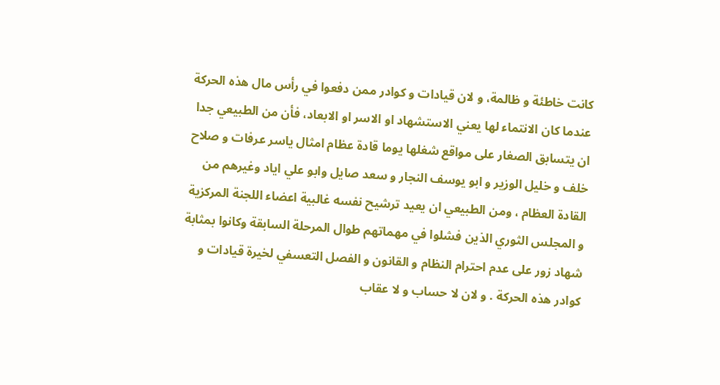كانت خاطئة و ظالمة، و لان قيادات و كوادر ممن دفعوا في رأس مال هذه الحركة عندما كان الانتماء لها يعني الاستشهاد او الاسر او الابعاد، فأن من الطبيعي جدا ان يتسابق الصغار على مواقع شغلها يوما قادة عظام امثال ياسر عرفات و صلاح خلف و خليل الوزير و ابو يوسف النجار و سعد صايل وابو علي اياد وغيرهم من القادة العظام ، ومن الطبيعي ان يعيد ترشيح نفسه غالبية اعضاء اللجنة المركزية و المجلس الثوري الذين فشلوا في مهماتهم طوال المرحلة السابقة وكانوا بمثابة شهاد زور على عدم احترام النظام و القانون و الفصل التعسفي لخيرة قيادات و كوادر هذه الحركة . و لان لا حساب و لا عقاب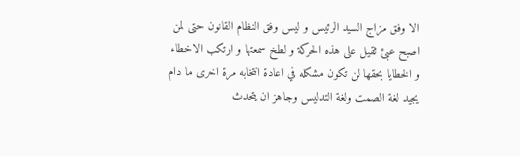الا وفق مزاج السيد الرئيس و ليس وفق النظام القانون حتى لمن اصبح عبئ ثقيل على هذه الحركة و لطخ سمعتها و ارتكب الاخطاء و الخطايا بحقها لن تكون مشكله في اعادة انتخابه مرة اخرى ما دام يجيد لغة الصمت ولغة التدليس وجاهز ان يتحدث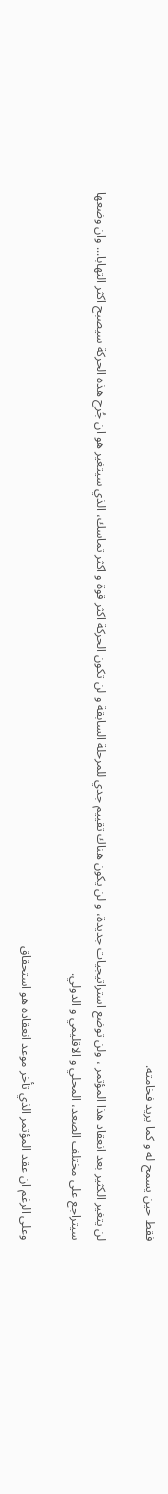فقط حين يسمح له و كما يريد فخامته.

لن يتغير الكثير بعد انعقاد هذا المؤتمر ، ولن توضع استراتيجيات جديدة، و لن يكون هناك تقييم جدي للمرحلة السابقة و لن تكون الحركة اكثر قوة و اكثر تماسك، الذي سيتغير هو ان جُرح هذه الحركة سيصبح اكثر التهابا... وان وضعها سيتراجع على مختلف الصعد، المحلي و الاقليمي و الدولي.

وعلى الرغم ان عقد المؤتمر الذي تأخر موعد انعقاده هو استحقاق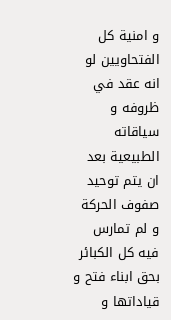و امنية كل الفتحاويين لو انه عقد في ظروفه و سياقاته الطبيعية بعد ان يتم توحيد صفوف الحركة و لم تمارس فيه كل الكبائر بحق ابناء فتح و قياداتها و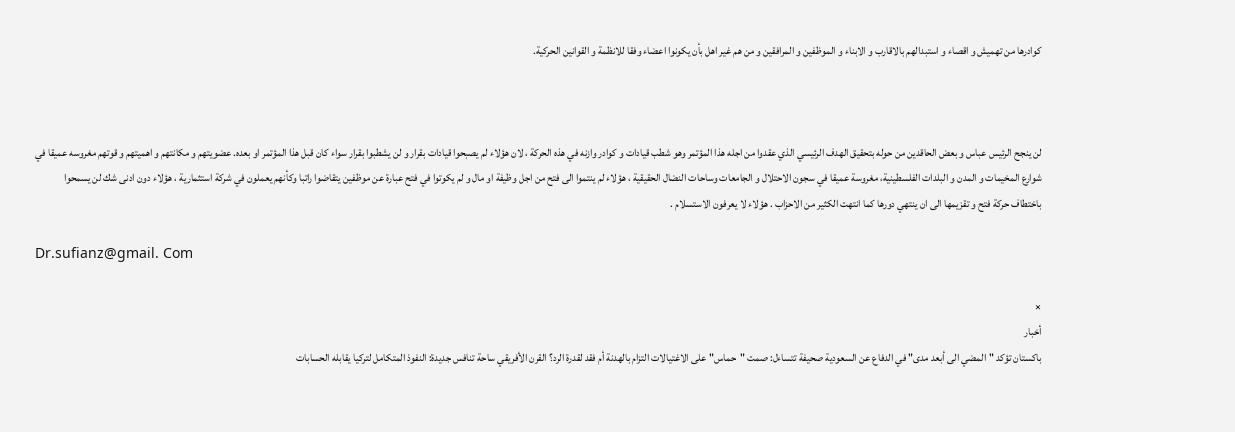كوادرها من تهميش و اقصاء و استبدالهم بالاقارب و الابناء و الموظفين و المرافقين و من هم غير اهل بأن يكونوا اعضاء وفقا للانظمة و القوانين الحركية.



لن ينجح الرئيس عباس و بعض الحاقدين من حوله بتحقيق الهدف الرئيسي الذي عقدوا من اجله هذا المؤتمر وهو شطب قيادات و كوادر وازنه في هذه الحركة ، لان هؤلاء لم يصبحوا قيادات بقرار و لن يشطبوا بقرار سواء كان قبل هذا المؤتمر او بعده. عضويتهم و مكانتهم و اهميتهم و قوتهم مغروسه عميقا في شوارع المخيمات و المدن و البلدات الفلسطينية، مغروسة عميقا في سجون الاحتلال و الجامعات وساحات النضال الحقيقية ، هؤلاء لم ينتموا الى فتح من اجل وظيفة او مال و لم يكوتوا في فتح عبارة عن موظفين يتقاضوا راتبا وكأنهم يعملون في شركة استثمارية ، هؤلاء دون ادنى شك لن يسمحوا باختطاف حركة فتح و تقزيمها الى ان ينتهي دورها كما انتهت الكثير من الاحزاب . هؤلاء لا يعرفون الاستسلام .

Dr.sufianz@gmail. Com

×
أخبار
باكستان تؤكد "المضي الى أبعد مدى" في الدفاع عن السعودية صحيفة تتساءل: صمت "حماس" على الاغتيالات التزام بالهدنة أم فقد لقدرة الرد؟ القرن الأفريقي ساحة تنافس جديدة: النفوذ المتكامل لتركيا يقابله الحسابات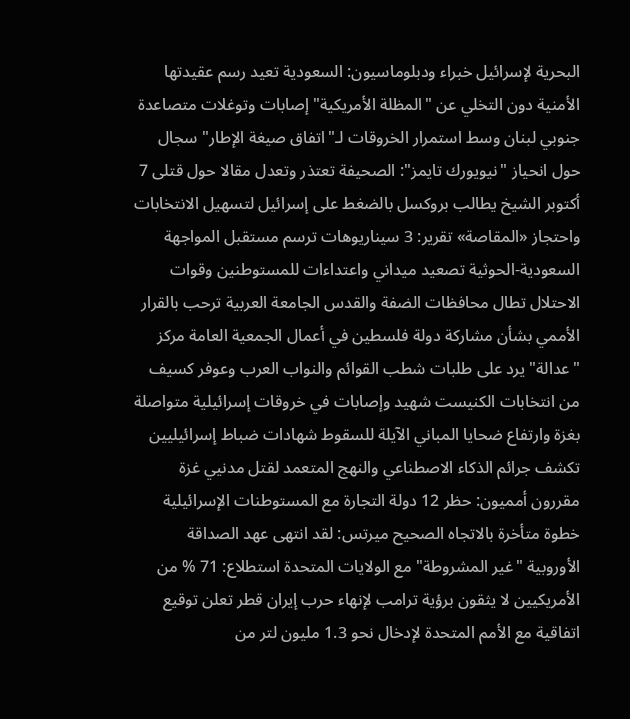البحرية لإسرائيل خبراء ودبلوماسيون: السعودية تعيد رسم عقيدتها الأمنية دون التخلي عن "المظلة الأمريكية" إصابات وتوغلات متصاعدة جنوبي لبنان وسط استمرار الخروقات لـ"اتفاق صيغة الإطار" سجال حول انحياز "نيويورك تايمز": الصحيفة تعتذر وتعدل مقالا حول قتلى 7 أكتوبر الشيخ يطالب بروكسل بالضغط على إسرائيل لتسهيل الانتخابات واحتجاز «المقاصة» تقرير: 3 سيناريوهات ترسم مستقبل المواجهة السعودية-الحوثية تصعيد ميداني واعتداءات للمستوطنين وقوات الاحتلال تطال محافظات الضفة والقدس الجامعة العربية ترحب بالقرار الأممي بشأن مشاركة دولة فلسطين في أعمال الجمعية العامة مركز "عدالة" يرد على طلبات شطب القوائم والنواب العرب وعوفر كسيف من انتخابات الكنيست شهيد وإصابات في خروقات إسرائيلية متواصلة بغزة وارتفاع ضحايا المباني الآيلة للسقوط شهادات ضباط إسرائيليين تكشف جرائم الذكاء الاصطناعي والنهج المتعمد لقتل مدنيي غزة مقررون أمميون: حظر 12 دولة التجارة مع المستوطنات الإسرائيلية خطوة متأخرة بالاتجاه الصحيح ميرتس: لقد انتهى عهد الصداقة الأوروبية "غير المشروطة" مع الولايات المتحدة استطلاع: 71 % من الأمريكيين لا يثقون برؤية ترامب لإنهاء حرب إيران قطر تعلن توقيع اتفاقية مع الأمم المتحدة لإدخال نحو 1.3 مليون لتر من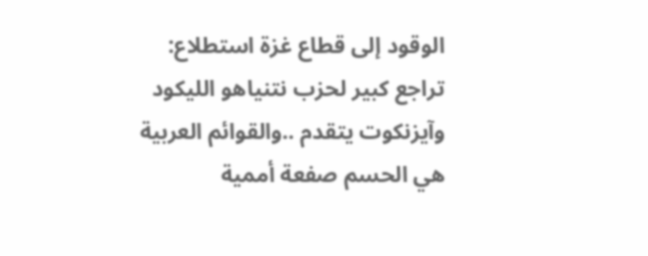الوقود إلى قطاع غزة استطلاع: تراجع كبير لحزب نتنياهو الليكود وآيزنكوت يتقدم ..والقوائم العربية هي الحسم صفعة أممية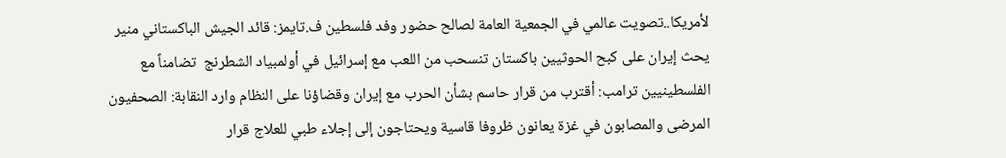لأمريكا..تصويت عالمي في الجمعية العامة لصالح حضور وفد فلسطين ف.تايمز: قائد الجيش الباكستاني منير يحث إيران على كبح الحوثيين باكستان تنسحب من اللعب مع إسرائيل في أولمبياد الشطرنج  تضامناً مع الفلسطينيين ترامب: أقترب من قرار حاسم بشأن الحرب مع إيران وقضاؤنا على النظام وارد النقابة: الصحفيون المرضى والمصابون في غزة يعانون ظروفا قاسية ويحتاجون إلى إجلاء طبي للعلاج قرار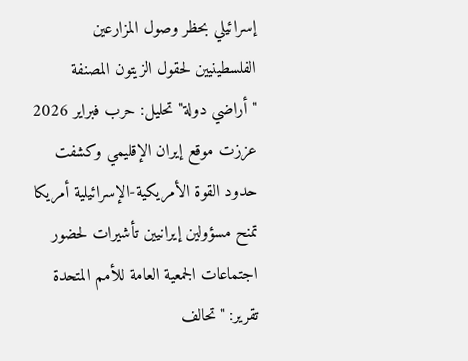إسرائيلي بحظر وصول المزارعين الفلسطينيين لحقول الزيتون المصنفة "أراضي دولة" تحليل: حرب فبراير 2026 عززت موقع إيران الإقليمي وكشفت حدود القوة الأمريكية-الإسرائيلية أمريكا تمنح مسؤولين إيرانيين تأشيرات لحضور اجتماعات الجمعية العامة للأمم المتحدة تقرير: "تحالف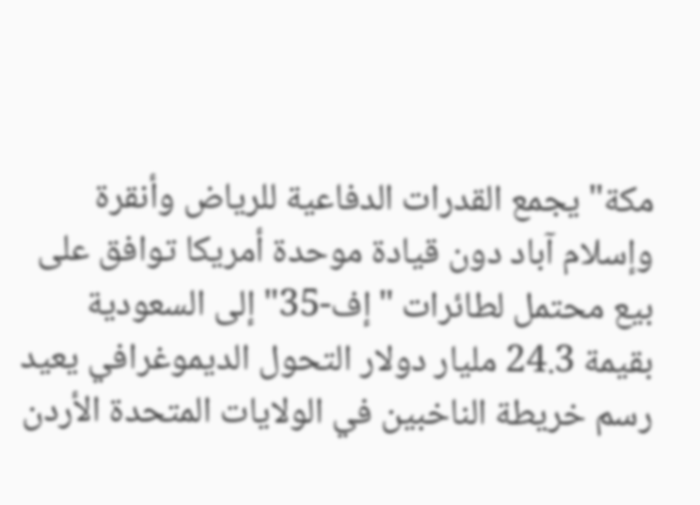مكة" يجمع القدرات الدفاعية للرياض وأنقرة وإسلام آباد دون قيادة موحدة أمريكا توافق على بيع محتمل لطائرات "إف-35" إلى السعودية بقيمة 24.3 مليار دولار التحول الديموغرافي يعيد رسم خريطة الناخبين في الولايات المتحدة الأردن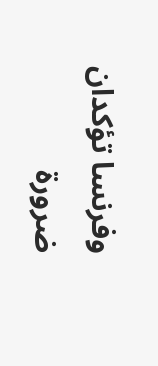وفرنسا تؤكدان ضرورة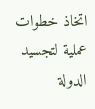اتخاذ خطوات عملية لتجسيد الدولة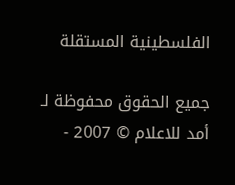الفلسطينية المستقلة

جميع الحقوق محفوظة لـ أمد للاعلام © 2007 -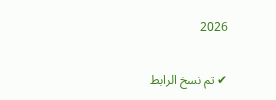2026

✔ تم نسخ الرابط